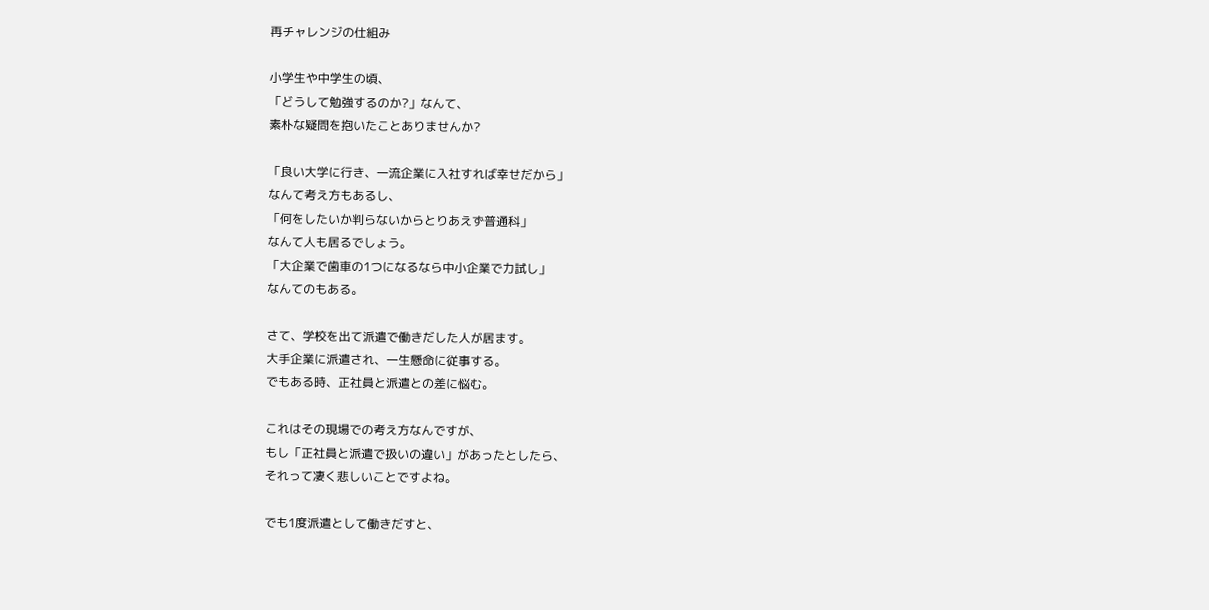再チャレンジの仕組み

小学生や中学生の頃、
「どうして勉強するのか?」なんて、
素朴な疑問を抱いたことありませんか?

「良い大学に行き、一流企業に入社すれば幸せだから」
なんて考え方もあるし、
「何をしたいか判らないからとりあえず普通科」
なんて人も居るでしょう。
「大企業で歯車の1つになるなら中小企業で力試し」
なんてのもある。

さて、学校を出て派遣で働きだした人が居ます。
大手企業に派遣され、一生懸命に従事する。
でもある時、正社員と派遣との差に悩む。

これはその現場での考え方なんですが、
もし「正社員と派遣で扱いの違い」があったとしたら、
それって凄く悲しいことですよね。

でも1度派遣として働きだすと、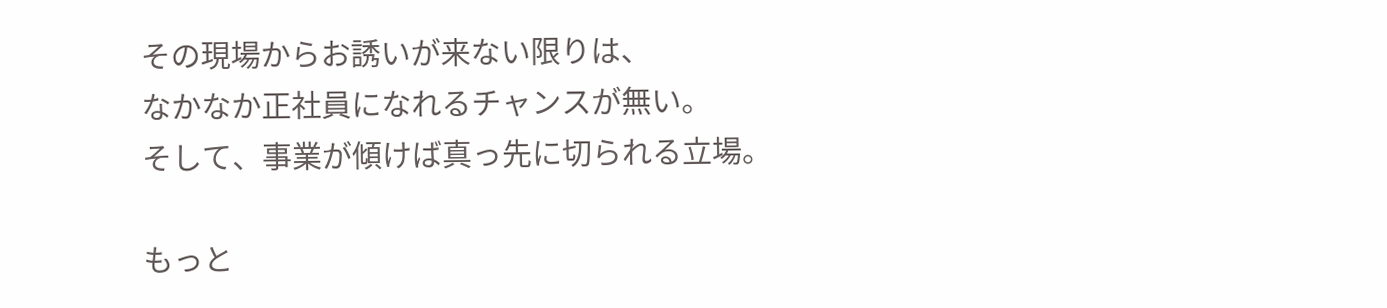その現場からお誘いが来ない限りは、
なかなか正社員になれるチャンスが無い。
そして、事業が傾けば真っ先に切られる立場。

もっと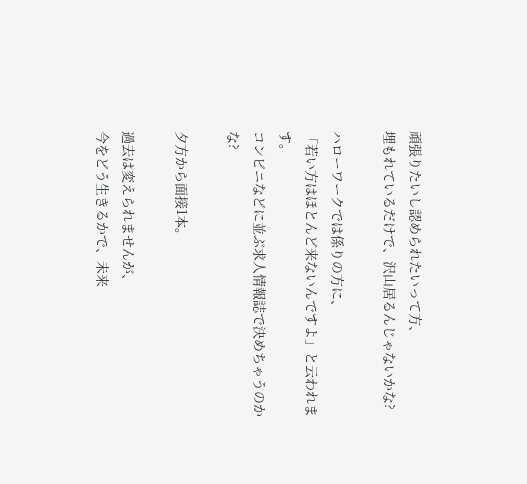頑張りたいし認められたいって方、
埋もれているだけで、沢山居るんじゃないかな?

ハローワークでは係りの方に、
「若い方はほとんど来ないんですよ」と云われます。
コンビニなどに並ぶ求人情報誌で決めちゃうのかな?

夕方から面接1本。

過去は変えられませんが、
今をどう生きるかで、未来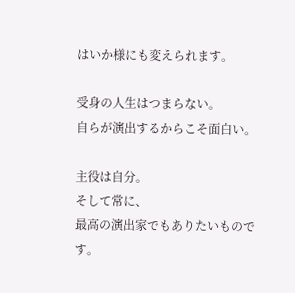はいか様にも変えられます。

受身の人生はつまらない。
自らが演出するからこそ面白い。

主役は自分。
そして常に、
最高の演出家でもありたいものです。